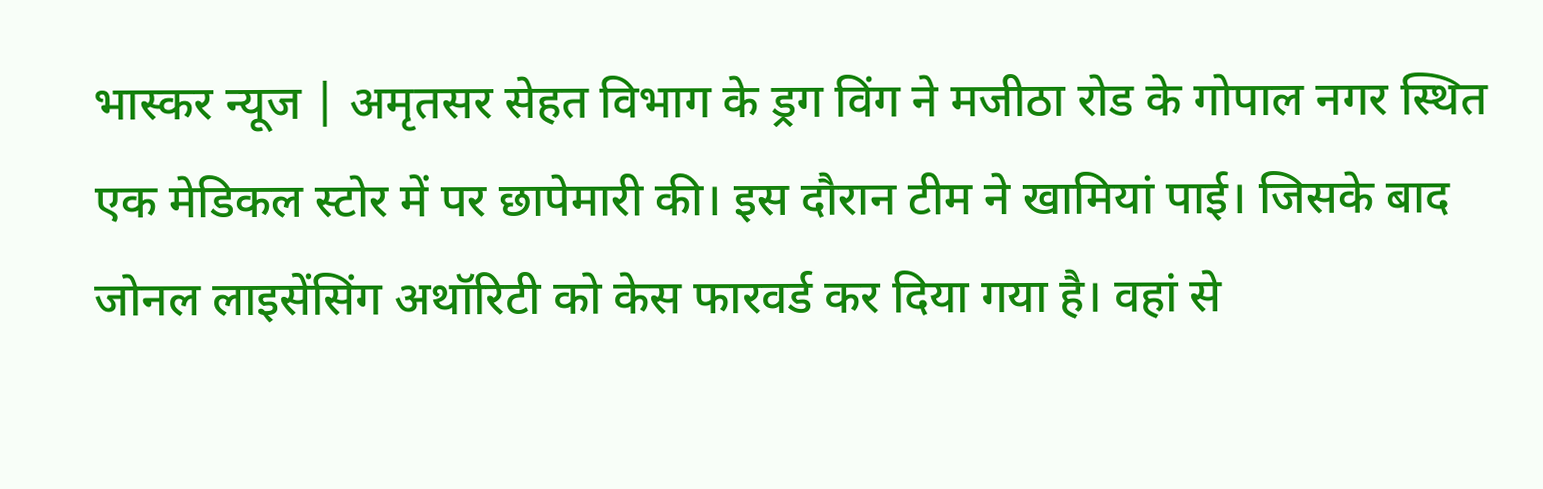भास्कर न्यूज | अमृतसर सेहत विभाग के ड्रग विंग ने मजीठा रोड के गोपाल नगर स्थित एक मेडिकल स्टोर में पर छापेमारी की। इस दौरान टीम ने खामियां पाई। जिसके बाद जोनल लाइसेंसिंग अथॉरिटी को केस फारवर्ड कर दिया गया है। वहां से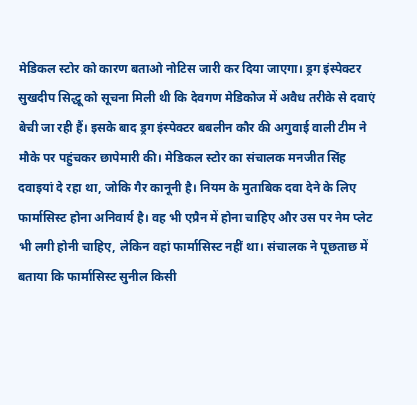मेडिकल स्टोर को कारण बताओ नोटिस जारी कर दिया जाएगा। ड्रग इंस्पेक्टर सुखदीप सिद्धू को सूचना मिली थी कि देवगण मेडिकोज में अवैध तरीके से दवाएं बेची जा रही हैं। इसके बाद ड्रग इंस्पेक्टर बबलीन कौर की अगुवाई वाली टीम ने मौके पर पहुंचकर छापेमारी की। मेडिकल स्टोर का संचालक मनजीत सिंह दवाइयां दे रहा था, जोकि गैर कानूनी है। नियम के मुताबिक दवा देने के लिए फार्मासिस्ट होना अनिवार्य है। वह भी एप्रैन में होना चाहिए और उस पर नेम प्लेट भी लगी होनी चाहिए, लेकिन वहां फार्मासिस्ट नहीं था। संचालक ने पूछताछ में बताया कि फार्मासिस्ट सुनील किसी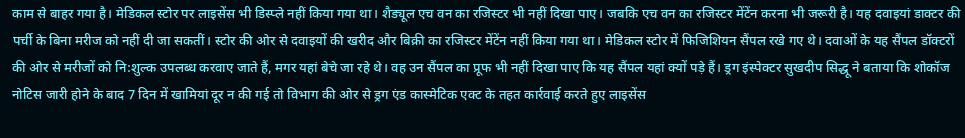काम से बाहर गया है। मेडिकल स्टोर पर लाइसेंस भी डिस्प्ले नहीं किया गया था। शैड्यूल एच वन का रजिस्टर भी नहीं दिखा पाए। जबकि एच वन का रजिस्टर मेंटेंन करना भी जरूरी है। यह दवाइयां डाक्टर की पर्ची के बिना मरीज को नहीं दी जा सकतीं। स्टोर की ओर से दवाइयों की खरीद और बिक्री का रजिस्टर मेंटेंन नहीं किया गया था। मेडिकल स्टोर में फिजिशियन सैंपल रखे गए थे। दवाओं के यह सैंपल डॉक्टरों की ओर से मरीजों को नि:शुल्क उपलब्ध करवाए जाते हैं, मगर यहां बेचे जा रहे थे। वह उन सैंपल का प्रूफ भी नहीं दिखा पाए कि यह सैंपल यहां क्यों पड़े हैं। ड्रग इंस्पेक्टर सुखदीप सिद्धू ने बताया कि शोकॉज नोटिस जारी होने के बाद 7 दिन में खामियां दूर न की गई तो विभाग की ओर से ड्रग एंड कास्मेटिक एक्ट के तहत कार्रवाई करते हुए लाइसेंस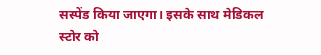सस्पेंड किया जाएगा। इसके साथ मेडिकल स्टोर को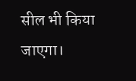सील भी किया जाएगा।